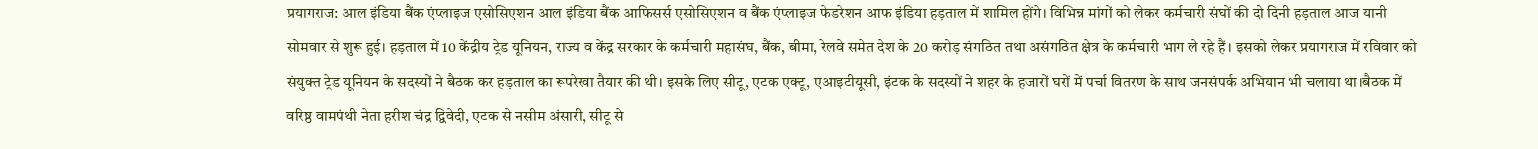प्रयागराज: आल इंडिया बैंक एंप्लाइज एसोसिएशन आल इंडिया बैंक आफिसर्स एसोसिएशन व बैंक एंप्लाइज फेडरेशन आफ इंडिया हड़ताल में शामिल होंगे। विभिन्न मांगों को लेकर कर्मचारी संघों की दो दिनी हड़ताल आज यानी सोमवार से शुरू हुई। हड़ताल में 10 केंद्रीय ट्रेड यूनियन, राज्य व केंद्र सरकार के कर्मचारी महासंघ, बैंक, बीमा, रेलवे समेत देश के 20 करोड़ संगठित तथा असंगठित क्षेत्र के कर्मचारी भाग ले रहे हैं। इसको लेकर प्रयागराज में रविवार को संयुक्त ट्रेड यूनियन के सदस्यों ने बैठक कर हड़ताल का रूपरेखा तैयार की थी। इसके लिए सीटू, एटक एक्टू, एआइटीयूसी, इंटक के सदस्यों ने शहर के हजारों घरों में पर्चा वितरण के साथ जनसंपर्क अभियान भी चलाया था।बैठक में वरिष्ठ वामपंथी नेता हरीश चंद्र द्विवेदी, एटक से नसीम अंसारी, सीटू से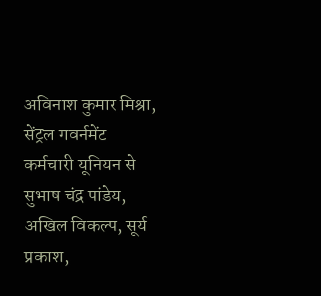अविनाश कुमार मिश्रा, सेंट्रल गवर्नमेंट कर्मचारी यूनियन से सुभाष चंद्र पांडेय, अखिल विकल्प, सूर्य प्रकाश,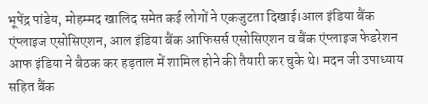भूपेंद्र पांडेय, मोहम्मद खालिद समेत कई लोगों ने एकजुटता दिखाई।आल इंडिया बैंक एंप्लाइज एसोसिएशन, आल इंडिया बैंक आफिसर्स एसोसिएशन व बैंक एंप्लाइज फेडरेशन आफ इंडिया ने बैठक कर हड़ताल में शामिल होने की तैयारी कर चुके थे। मदन जी उपाध्याय सहित बैंक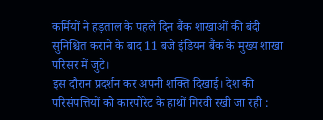कर्मियों ने हड़ताल के पहले दिन बैंक शाखाओं की बंदी सुनिश्चित कराने के बाद 11 बजे इंडियन बैंक के मुख्य शाखा परिसर में जुटे।
इस दौरान प्रदर्शन कर अपनी शक्ति दिखाई। देश की परिसंपत्तियों को कारपोरेट के हाथों गिरवी रखी जा रही :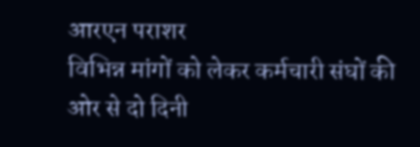आरएन पराशर
विभिन्न मांगों को लेकर कर्मचारी संघों की ओर से दो दिनी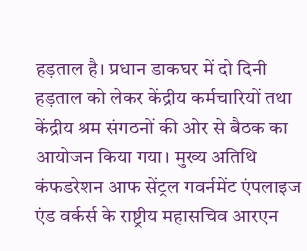हड़ताल है। प्रधान डाकघर में दो दिनी हड़ताल को लेकर केंद्रीय कर्मचारियों तथा केंद्रीय श्रम संगठनों की ओर से बैठक का आयोजन किया गया। मुख्य अतिथि कंफडरेशन आफ सेंट्रल गवर्नमेंट एंपलाइज एंड वर्कर्स के राष्ट्रीय महासचिव आरएन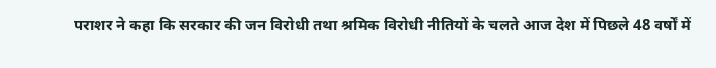पराशर ने कहा कि सरकार की जन विरोधी तथा श्रमिक विरोधी नीतियों के चलते आज देश में पिछले 48 वर्षों में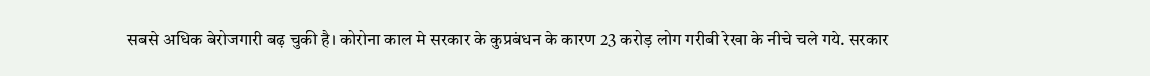सबसे अधिक बेरोजगारी बढ़ चुकी है। कोरोना काल मे सरकार के कुप्रबंधन के कारण 23 करोड़ लोग गरीबी रेखा के नीचे चले गये. सरकार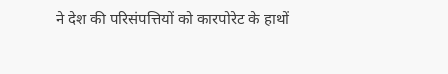ने देश की परिसंपत्तियों को कारपोरेट के हाथों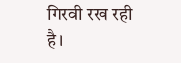गिरवी रख रही है।